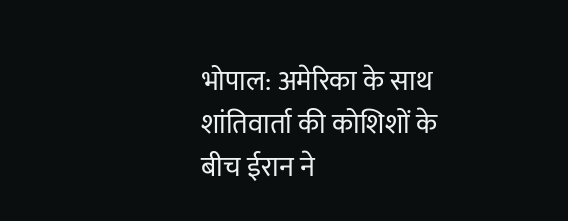भोपाल: अमेरिका के साथ शांतिवार्ता की कोशिशों के बीच ईरान ने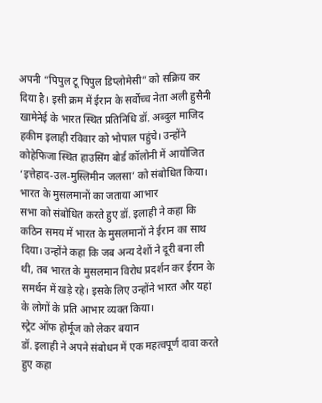अपनी “पिपुल टू पिपुल डिप्लोमेसी” को सक्रिय कर दिया है। इसी क्रम में ईरान के सर्वोच्च नेता अली हुसैनी खामेनेई के भारत स्थित प्रतिनिधि डॉ. अब्दुल माजिद हकीम इलाही रविवार को भोपाल पहुंचे। उन्होंने कोहेफिजा स्थित हाउसिंग बोर्ड कॉलोनी में आयोजित ‘इत्तेहाद-उल-मुस्लिमीन जलसा’ को संबोधित किया।
भारत के मुसलमानों का जताया आभार
सभा को संबोधित करते हुए डॉ. इलाही ने कहा कि कठिन समय में भारत के मुसलमानों ने ईरान का साथ दिया। उन्होंने कहा कि जब अन्य देशों ने दूरी बना ली थी, तब भारत के मुसलमान विरोध प्रदर्शन कर ईरान के समर्थन में खड़े रहे। इसके लिए उन्होंने भारत और यहां के लोगों के प्रति आभार व्यक्त किया।
स्ट्रेट ऑफ होर्मूज को लेकर बयान
डॉ. इलाही ने अपने संबोधन में एक महत्वपूर्ण दावा करते हुए कहा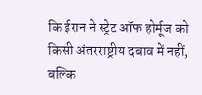कि ईरान ने स्ट्रेट ऑफ होर्मूज को किसी अंतरराष्ट्रीय दबाव में नहीं, बल्कि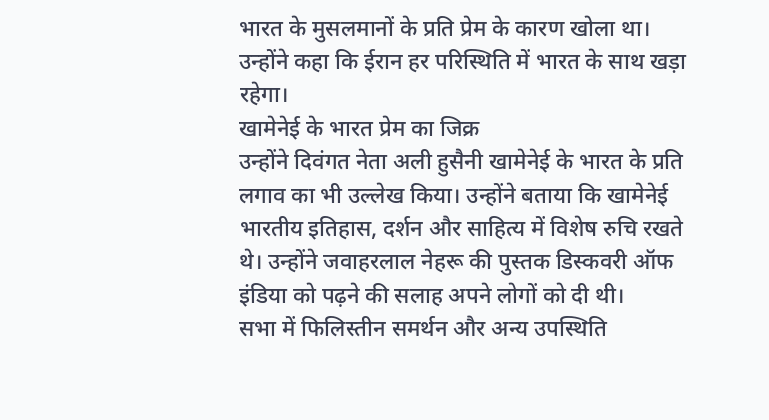भारत के मुसलमानों के प्रति प्रेम के कारण खोला था। उन्होंने कहा कि ईरान हर परिस्थिति में भारत के साथ खड़ा रहेगा।
खामेनेई के भारत प्रेम का जिक्र
उन्होंने दिवंगत नेता अली हुसैनी खामेनेई के भारत के प्रति लगाव का भी उल्लेख किया। उन्होंने बताया कि खामेनेई भारतीय इतिहास, दर्शन और साहित्य में विशेष रुचि रखते थे। उन्होंने जवाहरलाल नेहरू की पुस्तक डिस्कवरी ऑफ इंडिया को पढ़ने की सलाह अपने लोगों को दी थी।
सभा में फिलिस्तीन समर्थन और अन्य उपस्थिति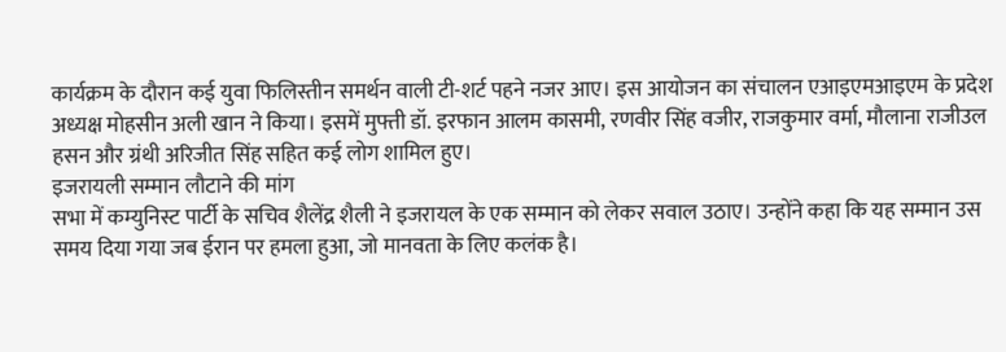कार्यक्रम के दौरान कई युवा फिलिस्तीन समर्थन वाली टी-शर्ट पहने नजर आए। इस आयोजन का संचालन एआइएमआइएम के प्रदेश अध्यक्ष मोहसीन अली खान ने किया। इसमें मुफ्ती डॉ. इरफान आलम कासमी, रणवीर सिंह वजीर, राजकुमार वर्मा, मौलाना राजीउल हसन और ग्रंथी अरिजीत सिंह सहित कई लोग शामिल हुए।
इजरायली सम्मान लौटाने की मांग
सभा में कम्युनिस्ट पार्टी के सचिव शैलेंद्र शैली ने इजरायल के एक सम्मान को लेकर सवाल उठाए। उन्होंने कहा कि यह सम्मान उस समय दिया गया जब ईरान पर हमला हुआ, जो मानवता के लिए कलंक है।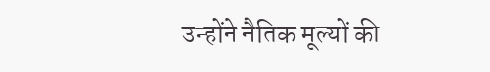उन्होंने नैतिक मूल्यों की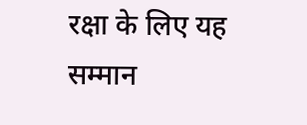रक्षा के लिए यह सम्मान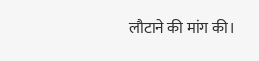लौटाने की मांग की।